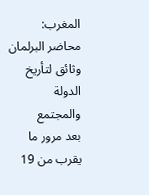المغرب: محاضر البرلمان وثائق لتأريخ الدولة والمجتمع
بعد مرور ما يقرب من 19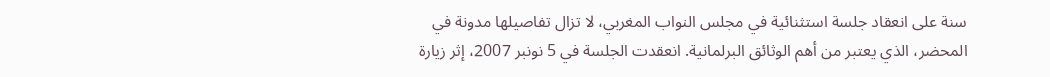سنة على انعقاد جلسة استثنائية في مجلس النواب المغربي، لا تزال تفاصيلها مدونة في المحضر، الذي يعتبر من أهم الوثائق البرلمانية. انعقدت الجلسة في 5 نونبر 2007، إثر زيارة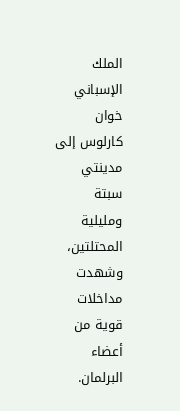الملك الإسباني خوان كارلوس إلى مدينتي سبتة ومليلية المحتلتين، وشهدت مداخلات قوية من أعضاء البرلمان.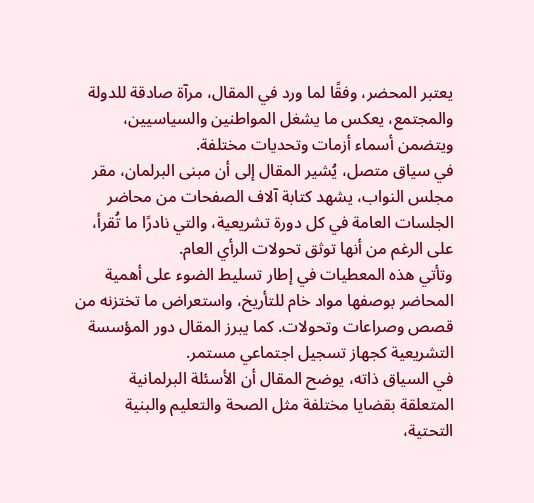يعتبر المحضر، وفقًا لما ورد في المقال، مرآة صادقة للدولة والمجتمع، يعكس ما يشغل المواطنين والسياسيين، ويتضمن أسماء أزمات وتحديات مختلفة.
في سياق متصل، يُشير المقال إلى أن مبنى البرلمان، مقر مجلس النواب، يشهد كتابة آلاف الصفحات من محاضر الجلسات العامة في كل دورة تشريعية، والتي نادرًا ما تُقرأ، على الرغم من أنها توثق تحولات الرأي العام.
وتأتي هذه المعطيات في إطار تسليط الضوء على أهمية المحاضر بوصفها مواد خام للتأريخ، واستعراض ما تختزنه من قصص وصراعات وتحولات. كما يبرز المقال دور المؤسسة التشريعية كجهاز تسجيل اجتماعي مستمر.
في السياق ذاته، يوضح المقال أن الأسئلة البرلمانية المتعلقة بقضايا مختلفة مثل الصحة والتعليم والبنية التحتية،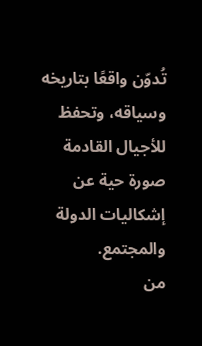تُدوّن واقعًا بتاريخه وسياقه، وتحفظ للأجيال القادمة صورة حية عن إشكاليات الدولة والمجتمع.
من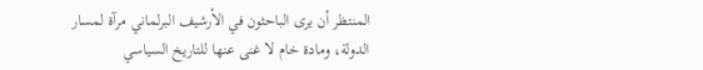المنتظر أن يرى الباحثون في الأرشيف البرلماني مرآة لمسار الدولة، ومادة خام لا غنى عنها للتاريخ السياسي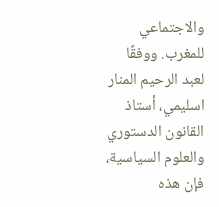والاجتماعي للمغرب. ووفقًا لعبد الرحيم المنار اسليمي، أستاذ القانون الدستوري والعلوم السياسية، فإن هذه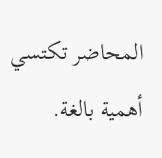المحاضر تكتسي أهمية بالغة.